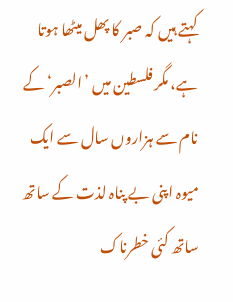کہتے ہیں کہ صبر کا پھل میٹھا ہوتا ہے، مگر فلسطین میں ’الصبر‘ کے نام سے ہزاروں سال سے ایک میوہ اپنی بے پناہ لذت کے ساتھ ساتھ کئی خطرناک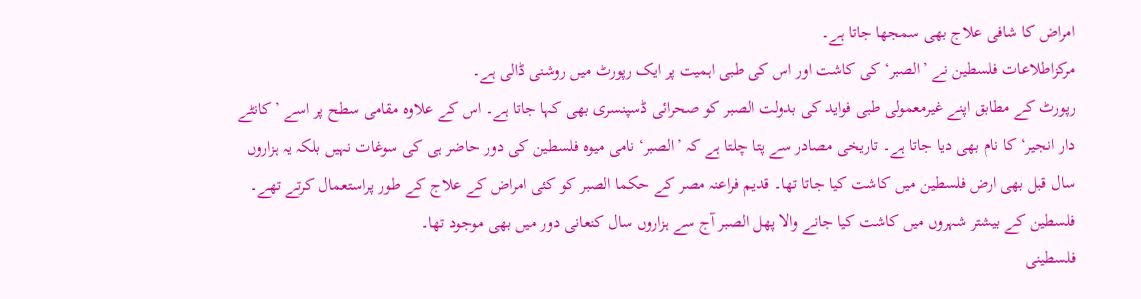امراض کا شافی علاج بھی سمجھا جاتا ہے۔
مرکزاطلاعات فلسطین نے ’الصبر‘ کی کاشت اور اس کی طبی اہمیت پر ایک رپورٹ میں روشنی ڈالی ہے۔
رپورٹ کے مطابق اپنے غیرمعمولی طبی فواید کی بدولت الصبر کو صحرائی ڈسپنسری بھی کہا جاتا ہے۔ اس کے علاوہ مقامی سطح پر اسے ’کانٹے دار انجیر‘ کا نام بھی دیا جاتا ہے۔ تاریخی مصادر سے پتا چلتا ہے کہ ’الصبر‘ نامی میوہ فلسطین کی دور حاضر ہی کی سوغات نہیں بلکہ یہ ہزاروں سال قبل بھی ارض فلسطین میں کاشت کیا جاتا تھا۔ قدیم فراعنہ مصر کے حکما الصبر کو کئی امراض کے علاج کے طور پراستعمال کرتے تھے۔ فلسطین کے بیشتر شہروں میں کاشت کیا جانے والا پھل الصبر آج سے ہزاروں سال کنعانی دور میں بھی موجود تھا۔
فلسطینی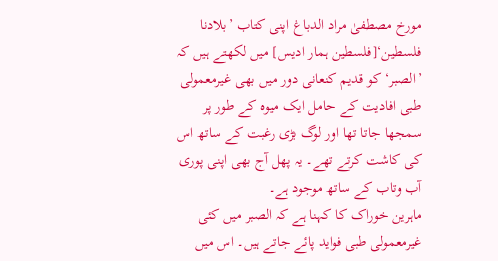مورخ مصطفیٰ مراد الدباغ اپنی کتاب ’بلادنا فلسطین‘[فلسطین ہمار ادیس] میں لکھتے ہیں کہ ’الصبر‘ کو قدیم کنعانی دور میں بھی غیرمعمولی طبی افادیت کے حامل ایک میوہ کے طور پر سمجھا جاتا تھا اور لوگ بڑی رغبت کے ساتھ اس کی کاشت کرتے تھے۔ یہ پھل آج بھی اپنی پوری آب وتاب کے ساتھ موجود ہے۔
ماہرین خوراک کا کہنا ہے کہ الصبر میں کئی غیرمعمولی طبی فواید پائے جاتے ہیں۔ اس میں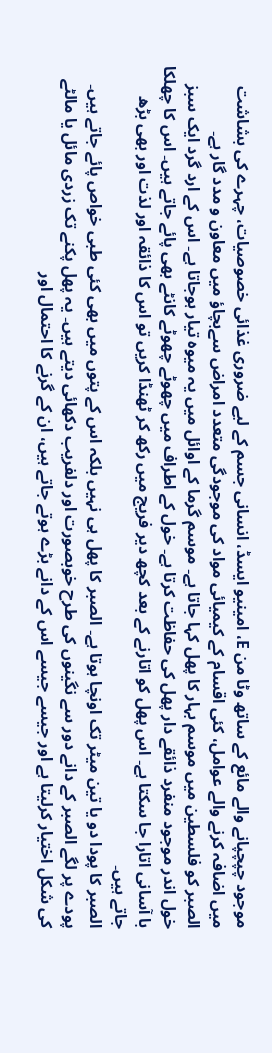موجود چپچپانے والے مائع کے ساتھ وٹا من E، امینیو ایسڈ، انسانی جسم کے لیے ضروری غذائی خصوصیات، چہرے کی بشاشت میں اضافہ کرنے والے عوامل، کئی اقسام کے کیمیائی مواد کی موجودگی متعدد امراض سےبچاؤ میں معاون و مدد گار ہے۔
الصبر کو فلسطین میں موسم بہار کا پھل کہا جاتا ہے۔ موسم گرما کے اوائل میں یہ میوہ تیار ہوجاتا ہے۔ اس کے ارد گرد ایک سبز خول اندر موجود منفرد ذائقے دار پھل کی حفاظت کرتا ہے۔ خول کے اطراف میں چھوٹے چھوٹے کانٹے بھی پائے جاتے ہیں۔ اس کا چھلکا با آسانی اتارا جا سکتا ہے۔ اس پھل کو اتارنے کے بعد کچھ دیر فریج میں رکھ کر ٹھنڈا کریں تو اس کا ذائقہ اور لذت اور بھی بڑھ جاتے ہیں۔
الصبر کا پودا دو یا تین میٹر تک اونچا ہوتا ہے۔ الصبر کا پھل ہی نہیں بلکہ اس کے پتوں میں بھی کئی طبی خواص پائے جاتے ہیں۔ پودے پر لگے الصبر کے دانے دور سے نگینوں کی طرح خوبصورت اور دلفریب دکھائی دیتے ہیں۔ یہ پھل پکنے تک زردی مائل یا مالٹے کی شکل اختیار کرلیتا ہے اور جیسے جیسے اس کے دانے بڑے ہوتے جاتے ہیں، ان کے گرنے کا احتمال اور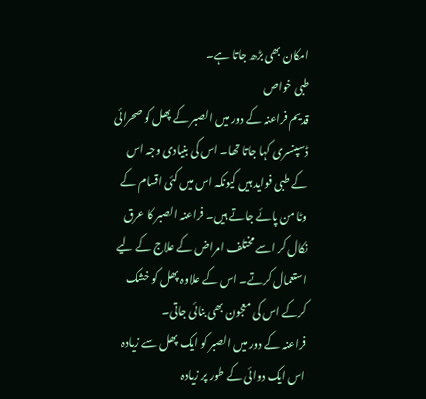امکان بھی بڑھ جاتا ہے۔
طبی خواص
قدیم فراعنہ کے دور میں الصبر کے پھل کو صحرائی ڈسپنسری کہا جاتا تھا۔ اس کی بنیادی وجہ اس کے طبی فواید ہیں کیونکہ اس میں کئی اقسام کے وٹا من پائے جاتے ہیں۔ فراعنہ الصبر کا عرق نکال کر اسے مختلف امراض کے علاج کے لیے استعمال کرتے۔ اس کے علاوہ پھل کو خشک کرکے اس کی معجون بھی بنائی جاتی۔
فراعنہ کے دور میں الصبر کو ایک پھل سے زیادہ اس ایک دوائی کے طور پر زیادہ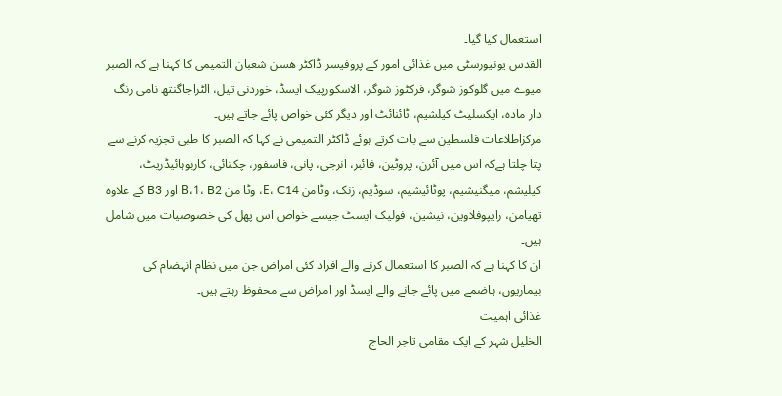استعمال کیا گیا۔
القدس یونیورسٹی میں غذائی امور کے پروفیسر ڈاکٹر ھسن شعبان التمیمی کا کہنا ہے کہ الصبر میوے میں گلوکوز شوگر، فرکٹوز شوگر، الاسکورپیک ایسڈ، خوردنی تیل، الٹراجاگنتھ نامی رنگ دار مادہ، ایکسلیٹ کیلشیم، ٹائنائٹ اور دیگر کئی خواص پائے جاتے ہیں۔
مرکزاطلاعات فلسطین سے بات کرتے ہوئے ڈاکٹر التمیمی نے کہا کہ الصبر کا طبی تجزیہ کرنے سے پتا چلتا ہےکہ اس میں آئرن، پروٹین، فائبر، انرجی، پانی، فاسفور، چکنائی، کاربوہائیڈریٹ، کیلیشم، میگنیشیم، پوٹائیشیم، سوڈیم، زنک، وٹامن E، C14، وٹا من B،1، B2 اور B3 کے علاوہ تھیامن، رایپوفلاوین، نیشین، فولیک ایسٹ جیسے خواص اس پھل کی خصوصیات میں شامل ہیں۔
ان کا کہنا ہے کہ الصبر کا استعمال کرنے والے افراد کئی امراض جن میں نظام انہضام کی بیماریوں، ہاضمے میں پائے جانے والے ایسڈ اور امراض سے محفوظ رہتے ہیں۔
غذائی اہمیت
الخلیل شہر کے ایک مقامی تاجر الحاج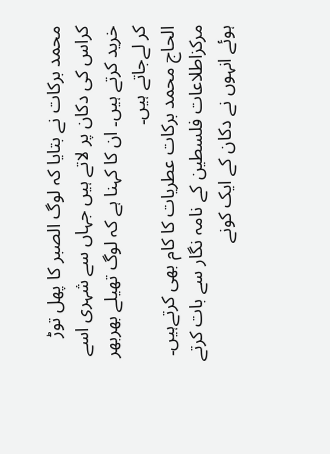محمد برکات نے بتایا کہ لوگ الصبر کا پھل توڑ کراس کی دکان پر لاتے ہیں جہاں سے شہری اسے خرید کرتے ہیں۔ ان کا کہنا ہے کہ لوگ تھیلے بھربھر کر لےجاتے ہیں۔
الحاج محمد برکات عطریات کا کام بھی کرتےہیں۔ مرکزاطلاعات فلسطین کے نامہ نگار سے بات کرتے ہوئے انہوں نے دکان کے ایک کونے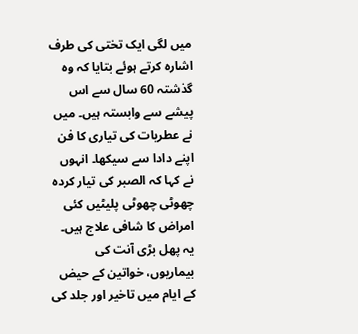میں لگی ایک تختی کی طرف اشارہ کرتے ہوئے بتایا کہ وہ گذشتہ 60 سال سے اس پیشے سے وابستہ ہیں۔ میں نے عطریات کی تیاری کا فن اپنے دادا سے سیکھا۔ انہوں نے کہا کہ الصبر کی تیار کردہ چھوٹی چھوٹی پلیٹیں کئی امراض کا شافی علاج ہیں۔ یہ پھل بڑی آنت کی بیماریوں، خواتین کے حیض کے ایام میں تاخیر اور جلد کی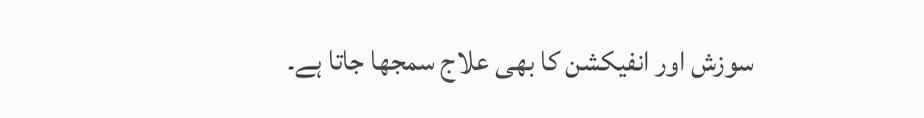سوزش اور انفیکشن کا بھی علاج سمجھا جاتا ہے۔